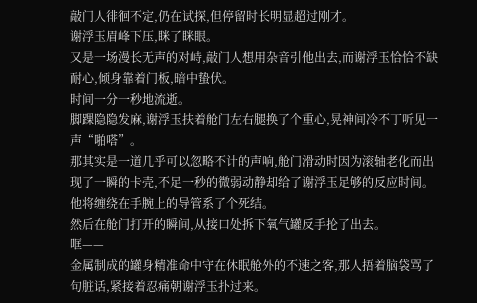敲门人徘徊不定,仍在试探,但停留时长明显超过刚才。
谢浮玉眉峰下压,眯了眯眼。
又是一场漫长无声的对峙,敲门人想用杂音引他出去,而谢浮玉恰恰不缺耐心,倾身靠着门板,暗中蛰伏。
时间一分一秒地流逝。
脚踝隐隐发麻,谢浮玉扶着舱门左右腿换了个重心,晃神间冷不丁听见一声“啪嗒”。
那其实是一道几乎可以忽略不计的声响,舱门滑动时因为滚轴老化而出现了一瞬的卡壳,不足一秒的微弱动静却给了谢浮玉足够的反应时间。
他将缠绕在手腕上的导管系了个死结。
然后在舱门打开的瞬间,从接口处拆下氧气罐反手抡了出去。
哐——
金属制成的罐身精准命中守在休眠舱外的不速之客,那人捂着脑袋骂了句脏话,紧接着忍痛朝谢浮玉扑过来。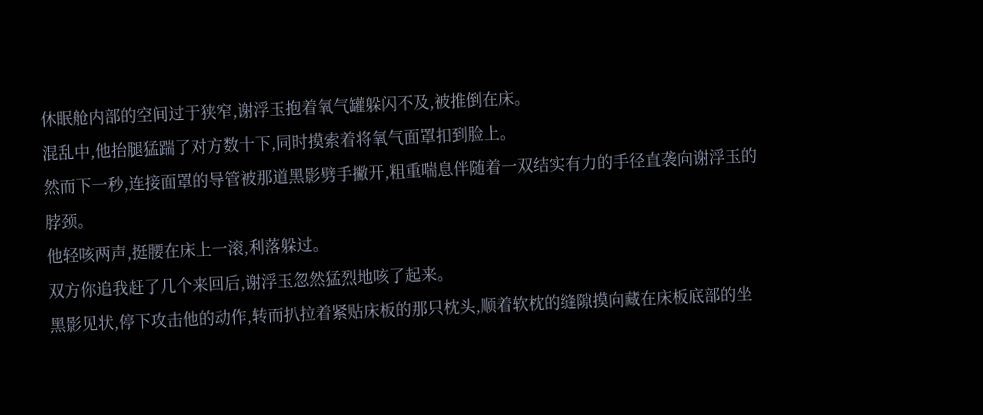休眠舱内部的空间过于狭窄,谢浮玉抱着氧气罐躲闪不及,被推倒在床。
混乱中,他抬腿猛踹了对方数十下,同时摸索着将氧气面罩扣到脸上。
然而下一秒,连接面罩的导管被那道黑影劈手撇开,粗重喘息伴随着一双结实有力的手径直袭向谢浮玉的脖颈。
他轻咳两声,挺腰在床上一滚,利落躲过。
双方你追我赶了几个来回后,谢浮玉忽然猛烈地咳了起来。
黑影见状,停下攻击他的动作,转而扒拉着紧贴床板的那只枕头,顺着软枕的缝隙摸向藏在床板底部的坐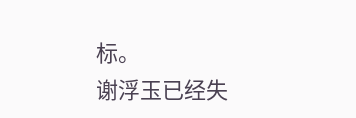标。
谢浮玉已经失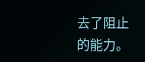去了阻止的能力。